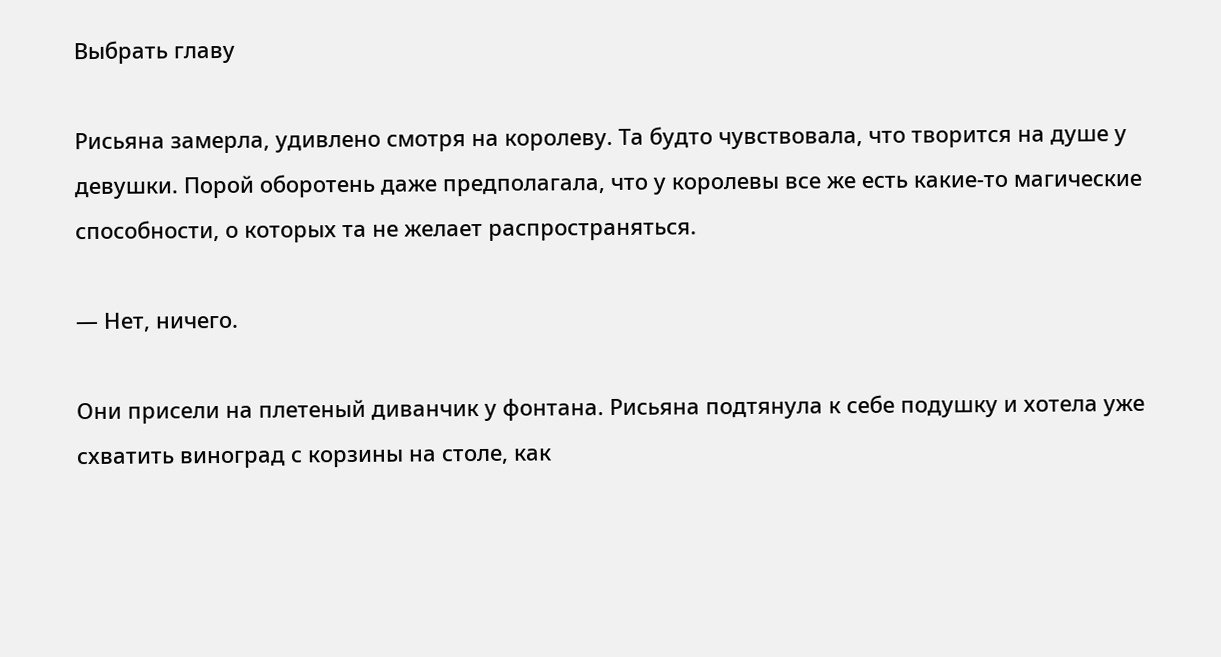Выбрать главу

Рисьяна замерла, удивлено смотря на королеву. Та будто чувствовала, что творится на душе у девушки. Порой оборотень даже предполагала, что у королевы все же есть какие-то магические способности, о которых та не желает распространяться.

— Нет, ничего.

Они присели на плетеный диванчик у фонтана. Рисьяна подтянула к себе подушку и хотела уже схватить виноград с корзины на столе, как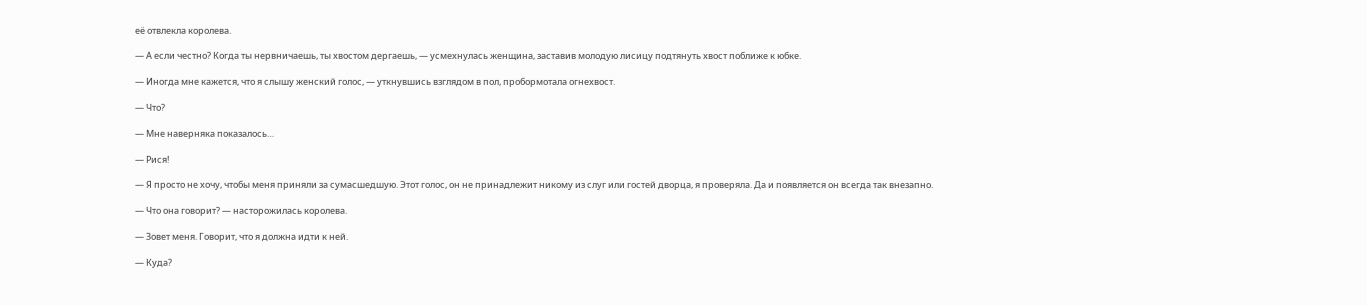её отвлекла королева.

— А если честно? Когда ты нервничаешь, ты хвостом дергаешь, — усмехнулась женщина, заставив молодую лисицу подтянуть хвост поближе к юбке.

— Иногда мне кажется, что я слышу женский голос, — уткнувшись взглядом в пол, пробормотала огнехвост.

— Что?

— Мне наверняка показалось…

— Рися!

— Я просто не хочу, чтобы меня приняли за сумасшедшую. Этот голос, он не принадлежит никому из слуг или гостей дворца, я проверяла. Да и появляется он всегда так внезапно.

— Что она говорит? — насторожилась королева.

— Зовет меня. Говорит, что я должна идти к ней.

— Куда?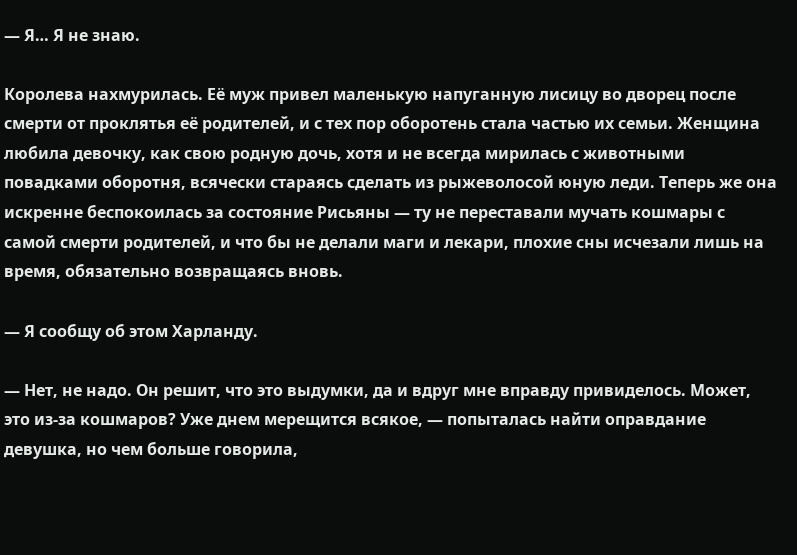— Я… Я не знаю.

Королева нахмурилась. Её муж привел маленькую напуганную лисицу во дворец после смерти от проклятья её родителей, и с тех пор оборотень стала частью их семьи. Женщина любила девочку, как свою родную дочь, хотя и не всегда мирилась с животными повадками оборотня, всячески стараясь сделать из рыжеволосой юную леди. Теперь же она искренне беспокоилась за состояние Рисьяны — ту не переставали мучать кошмары с самой смерти родителей, и что бы не делали маги и лекари, плохие сны исчезали лишь на время, обязательно возвращаясь вновь.

— Я сообщу об этом Харланду.

— Нет, не надо. Он решит, что это выдумки, да и вдруг мне вправду привиделось. Может, это из-за кошмаров? Уже днем мерещится всякое, — попыталась найти оправдание девушка, но чем больше говорила,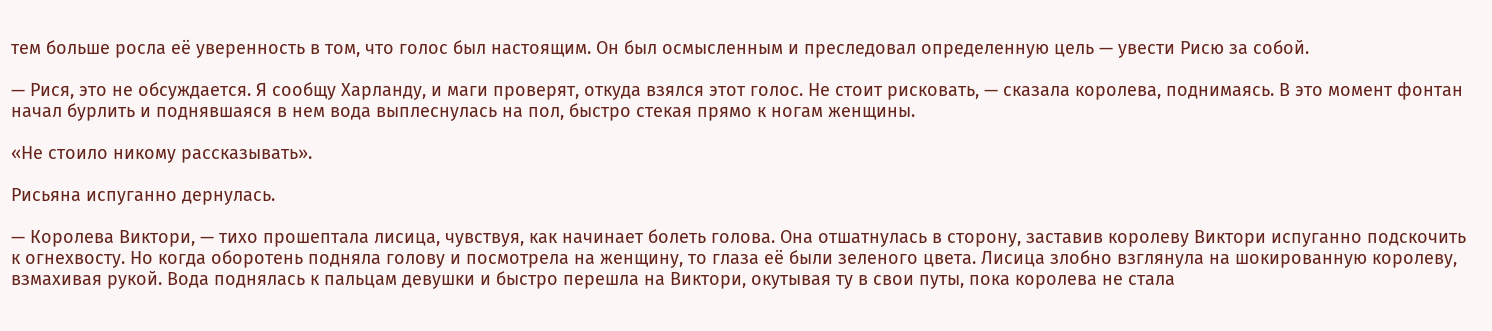тем больше росла её уверенность в том, что голос был настоящим. Он был осмысленным и преследовал определенную цель — увести Рисю за собой.

— Рися, это не обсуждается. Я сообщу Харланду, и маги проверят, откуда взялся этот голос. Не стоит рисковать, — сказала королева, поднимаясь. В это момент фонтан начал бурлить и поднявшаяся в нем вода выплеснулась на пол, быстро стекая прямо к ногам женщины.

«Не стоило никому рассказывать».

Рисьяна испуганно дернулась.

— Королева Виктори, — тихо прошептала лисица, чувствуя, как начинает болеть голова. Она отшатнулась в сторону, заставив королеву Виктори испуганно подскочить к огнехвосту. Но когда оборотень подняла голову и посмотрела на женщину, то глаза её были зеленого цвета. Лисица злобно взглянула на шокированную королеву, взмахивая рукой. Вода поднялась к пальцам девушки и быстро перешла на Виктори, окутывая ту в свои путы, пока королева не стала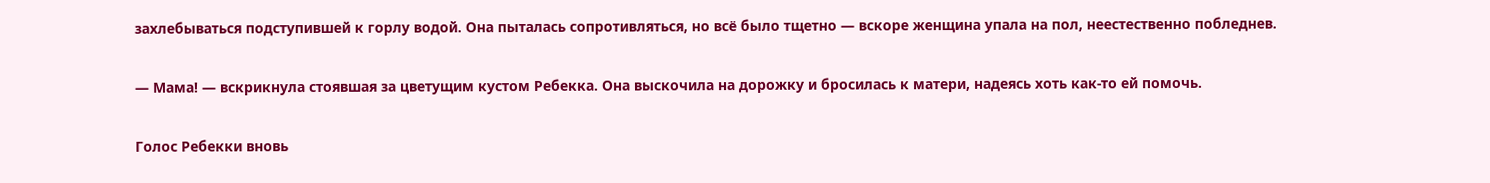захлебываться подступившей к горлу водой. Она пыталась сопротивляться, но всё было тщетно — вскоре женщина упала на пол, неестественно побледнев.

— Мама! — вскрикнула стоявшая за цветущим кустом Ребекка. Она выскочила на дорожку и бросилась к матери, надеясь хоть как-то ей помочь.

Голос Ребекки вновь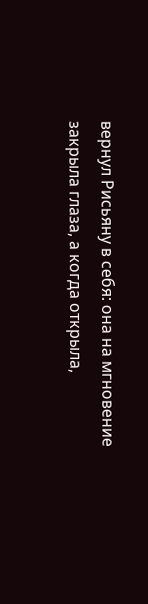вернул Рисьяну в себя: она на мгновение закрыла глаза, а когда открыла,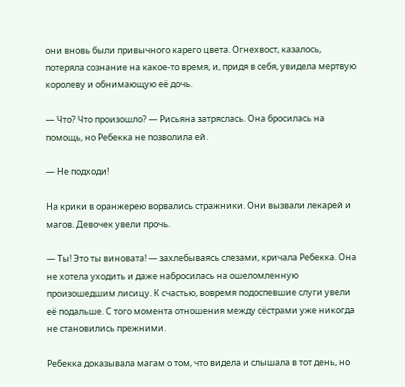они вновь были привычного карего цвета. Огнехвост, казалось, потеряла сознание на какое-то время, и, придя в себя, увидела мертвую королеву и обнимающую её дочь.

— Что? Что произошло? — Рисьяна затряслась. Она бросилась на помощь, но Ребекка не позволила ей.

— Не подходи!

На крики в оранжерею ворвались стражники. Они вызвали лекарей и магов. Девочек увели прочь.

— Ты! Это ты виновата! — захлебываясь слезами, кричала Ребекка. Она не хотела уходить и даже набросилась на ошеломленную произошедшим лисицу. К счастью, вовремя подоспевшие слуги увели её подальше. С того момента отношения между сёстрами уже никогда не становились прежними.

Ребекка доказывала магам о том, что видела и слышала в тот день, но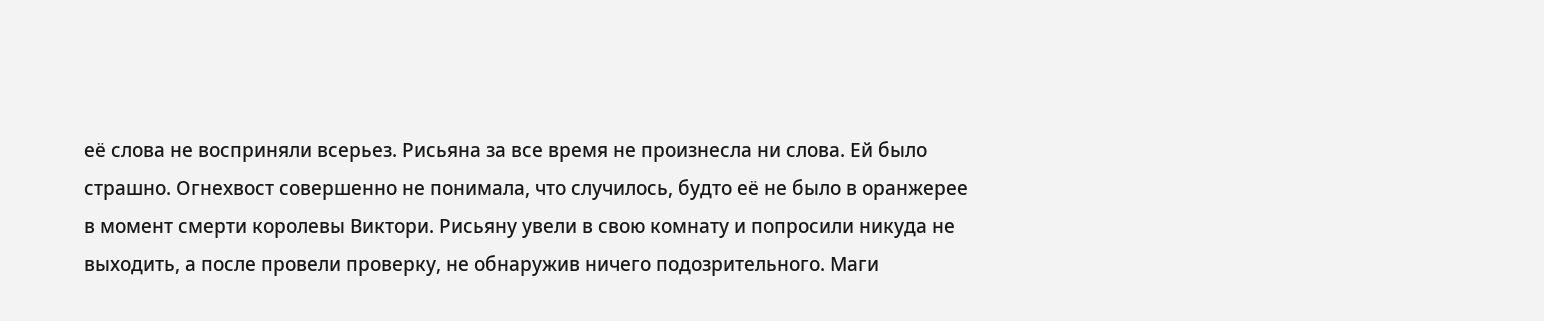её слова не восприняли всерьез. Рисьяна за все время не произнесла ни слова. Ей было страшно. Огнехвост совершенно не понимала, что случилось, будто её не было в оранжерее в момент смерти королевы Виктори. Рисьяну увели в свою комнату и попросили никуда не выходить, а после провели проверку, не обнаружив ничего подозрительного. Маги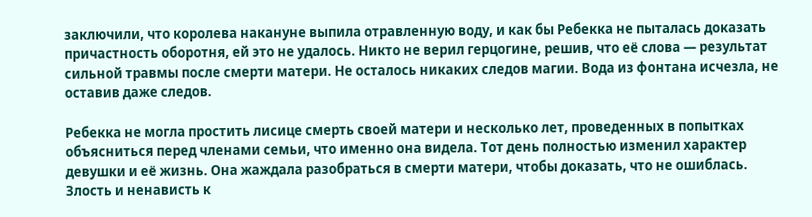заключили, что королева накануне выпила отравленную воду, и как бы Ребекка не пыталась доказать причастность оборотня, ей это не удалось. Никто не верил герцогине, решив, что её слова — результат сильной травмы после смерти матери. Не осталось никаких следов магии. Вода из фонтана исчезла, не оставив даже следов.

Ребекка не могла простить лисице смерть своей матери и несколько лет, проведенных в попытках объясниться перед членами семьи, что именно она видела. Тот день полностью изменил характер девушки и её жизнь. Она жаждала разобраться в смерти матери, чтобы доказать, что не ошиблась. Злость и ненависть к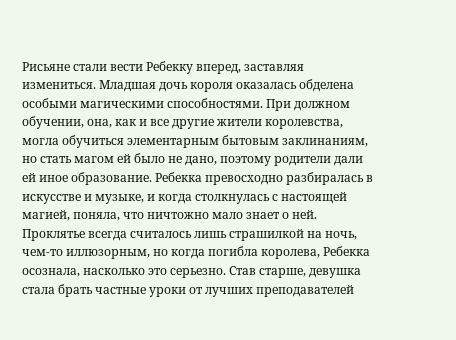Рисьяне стали вести Ребекку вперед, заставляя измениться. Младшая дочь короля оказалась обделена особыми магическими способностями. При должном обучении, она, как и все другие жители королевства, могла обучиться элементарным бытовым заклинаниям, но стать магом ей было не дано, поэтому родители дали ей иное образование. Ребекка превосходно разбиралась в искусстве и музыке, и когда столкнулась с настоящей магией, поняла, что ничтожно мало знает о ней. Проклятье всегда считалось лишь страшилкой на ночь, чем-то иллюзорным, но когда погибла королева, Ребекка осознала, насколько это серьезно. Став старше, девушка стала брать частные уроки от лучших преподавателей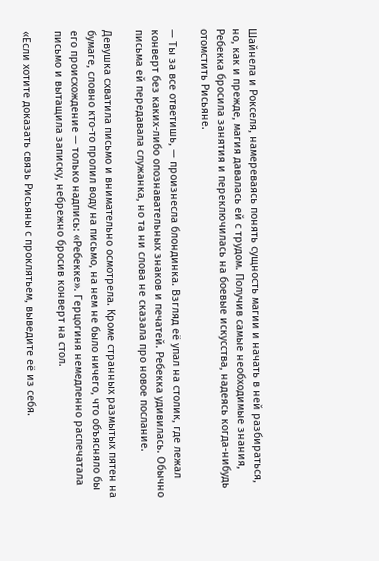Шайнела и Рокселя, намереваясь понять сущность магии и начать в ней разбираться, но, как и прежде, магия давалась ей с трудом. Получив самые необходимые знания, Ребекка бросила занятия и переключилась на боевые искусства, надеясь когда-нибудь отомстить Рисьяне.

— Ты за все ответишь, — произнесла блондинка. Взгляд её упал на столик, где лежал конверт без каких-либо опознавательных знаков и печатей. Ребекка удивилась. Обычно письма ей передавала служанка, но та ни слова не сказала про новое послание.

Девушка схватила письмо и внимательно осмотрела. Кроме странных размытых пятен на бумаге, словно кто-то пролил воду на письмо, на нем не было ничего, что объясняло бы его происхождение — только надпись: «Ребекке». Герцогиня немедленно распечатала письмо и вытащила записку, небрежно бросив конверт на стол.

«Если хотите доказать связь Рисьяны с проклятьем, выведите её из себя.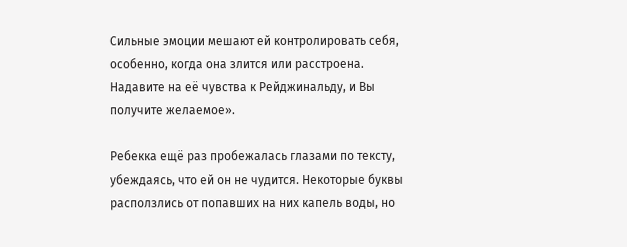Сильные эмоции мешают ей контролировать себя, особенно, когда она злится или расстроена. Надавите на её чувства к Рейджинальду, и Вы получите желаемое».

Ребекка ещё раз пробежалась глазами по тексту, убеждаясь, что ей он не чудится. Некоторые буквы расползлись от попавших на них капель воды, но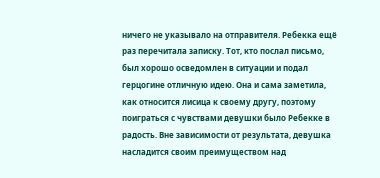ничего не указывало на отправителя. Ребекка ещё раз перечитала записку. Тот, кто послал письмо, был хорошо осведомлен в ситуации и подал герцогине отличную идею. Она и сама заметила, как относится лисица к своему другу, поэтому поиграться с чувствами девушки было Ребекке в радость. Вне зависимости от результата, девушка насладится своим преимуществом над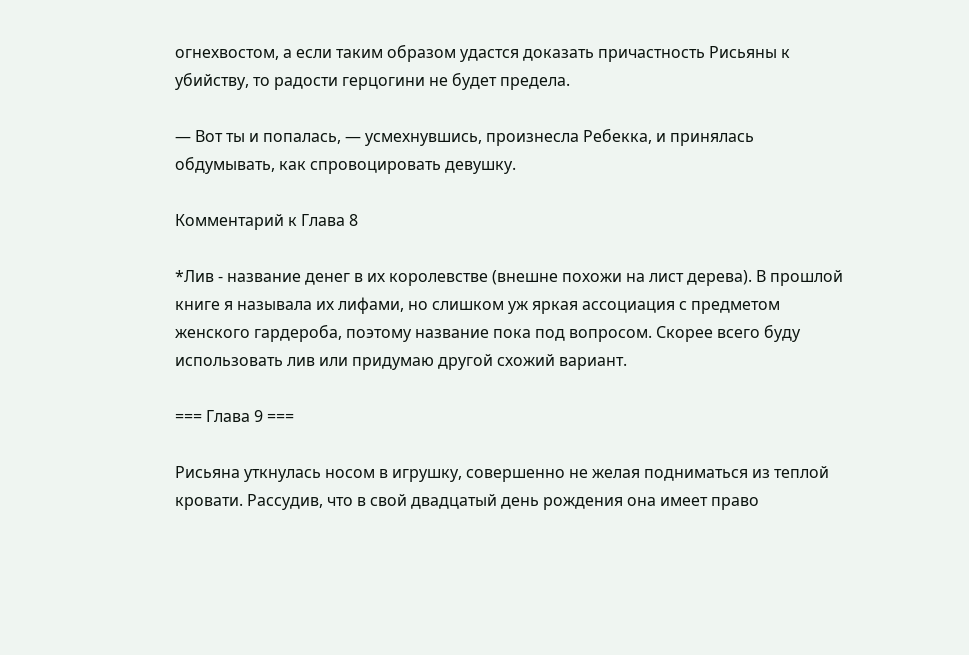огнехвостом, а если таким образом удастся доказать причастность Рисьяны к убийству, то радости герцогини не будет предела.

— Вот ты и попалась, — усмехнувшись, произнесла Ребекка, и принялась обдумывать, как спровоцировать девушку.

Комментарий к Глава 8

*Лив - название денег в их королевстве (внешне похожи на лист дерева). В прошлой книге я называла их лифами, но слишком уж яркая ассоциация с предметом женского гардероба, поэтому название пока под вопросом. Скорее всего буду использовать лив или придумаю другой схожий вариант.

=== Глава 9 ===

Рисьяна уткнулась носом в игрушку, совершенно не желая подниматься из теплой кровати. Рассудив, что в свой двадцатый день рождения она имеет право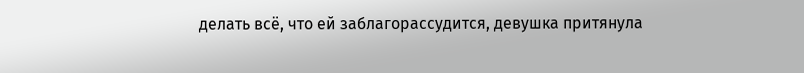делать всё, что ей заблагорассудится, девушка притянула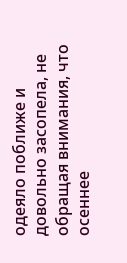одеяло поближе и довольно засопела, не обращая внимания, что осеннее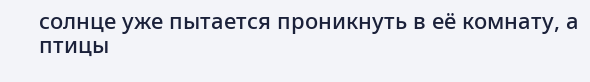солнце уже пытается проникнуть в её комнату, а птицы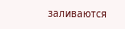заливаются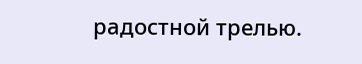радостной трелью.